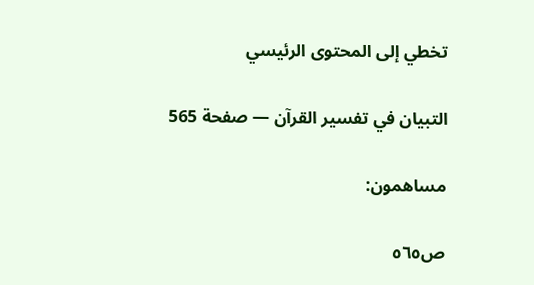تخطي إلى المحتوى الرئيسي

التبيان في تفسير القرآن — صفحة 565

مساهمون:

ص٥٦٥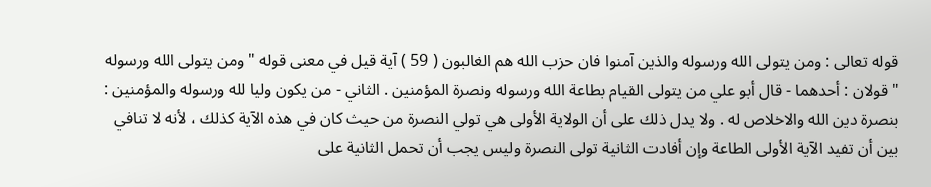قوله تعالى : ومن يتولى الله ورسوله والذين آمنوا فان حزب الله هم الغالبون ( 59 ) آية قيل في معنى قوله " ومن يتولى الله ورسوله " قولان : أحدهما - قال أبو علي من يتولى القيام بطاعة الله ورسوله ونصرة المؤمنين . الثاني - من يكون وليا لله ورسوله والمؤمنين : بنصرة دين الله والاخلاص له . ولا يدل ذلك على أن الولاية الأولى هي تولي النصرة من حيث كان في هذه الآية كذلك ، لأنه لا تنافي بين أن تفيد الآية الأولى الطاعة وإن أفادت الثانية تولى النصرة وليس يجب أن تحمل الثانية على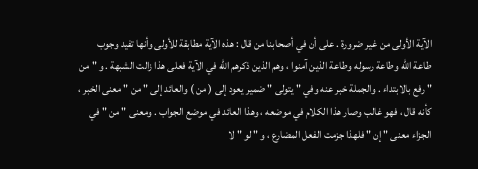الآية الأولى من غير ضرورة . على أن في أصحابنا من قال : هذه الآية مطابقة للأولى وأنها تفيد وجوب طاعة الله وطاعة رسوله وطاعة الذين آمنوا ، وهم الذين ذكرهم الله في الآية فعلى هذا زالت الشبهة . و " من " رفع بالابتداء . والجملة خبر عنه وفي " يتولى " ضمير يعود إلى ( من ) والعائد إلى " من " معنى الخبر ، كأنه قال ، فهو غالب وصار هذا الكلام في موضعه ، وهذا العائد في موضع الجواب . ومعنى " من " في الجزاء معنى " إن " فلهذا جزمت الفعل المضارع ، و " لو " لا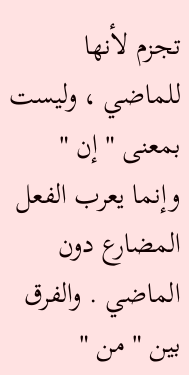تجزم لأنها للماضي ، وليست بمعنى " إن " وإنما يعرب الفعل المضارع دون الماضي . والفرق بين " من "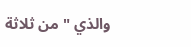والذي " من ثلاثة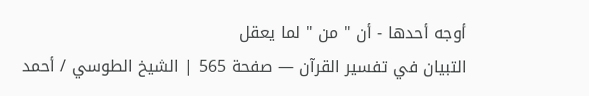أوجه أحدها - أن " من " لما يعقل
التبيان في تفسير القرآن — صفحة 565 | الشيخ الطوسي / أحمد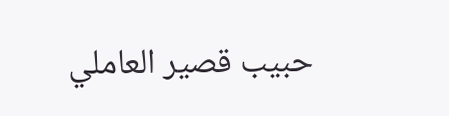حبيب قصير العاملي